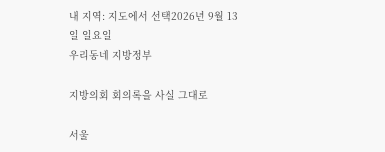내 지역: 지도에서 선택2026년 9월 13일 일요일
우리동네 지방정부

지방의회 회의록을 사실 그대로

서울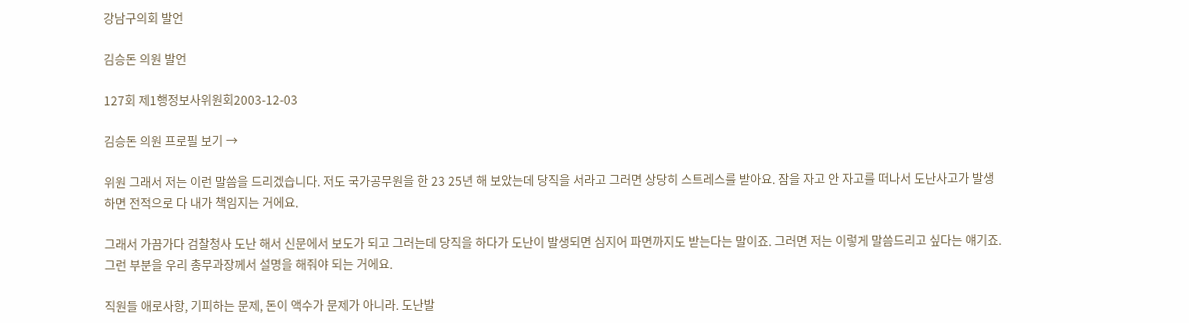강남구의회 발언

김승돈 의원 발언

127회 제1행정보사위원회2003-12-03

김승돈 의원 프로필 보기 →

위원 그래서 저는 이런 말씀을 드리겠습니다. 저도 국가공무원을 한 23 25년 해 보았는데 당직을 서라고 그러면 상당히 스트레스를 받아요. 잠을 자고 안 자고를 떠나서 도난사고가 발생하면 전적으로 다 내가 책임지는 거에요.

그래서 가끔가다 검찰청사 도난 해서 신문에서 보도가 되고 그러는데 당직을 하다가 도난이 발생되면 심지어 파면까지도 받는다는 말이죠. 그러면 저는 이렇게 말씀드리고 싶다는 얘기죠. 그런 부분을 우리 총무과장께서 설명을 해줘야 되는 거에요.

직원들 애로사항, 기피하는 문제, 돈이 액수가 문제가 아니라. 도난발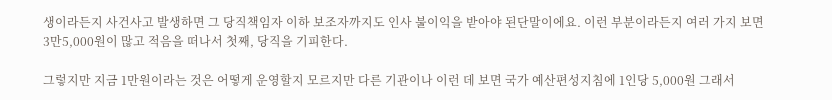생이라든지 사건사고 발생하면 그 당직책임자 이하 보조자까지도 인사 불이익을 받아야 된단말이에요. 이런 부분이라든지 여러 가지 보면 3만5,000원이 많고 적음을 떠나서 첫째, 당직을 기피한다.

그렇지만 지금 1만원이라는 것은 어떻게 운영할지 모르지만 다른 기관이나 이런 데 보면 국가 예산편성지침에 1인당 5,000원 그래서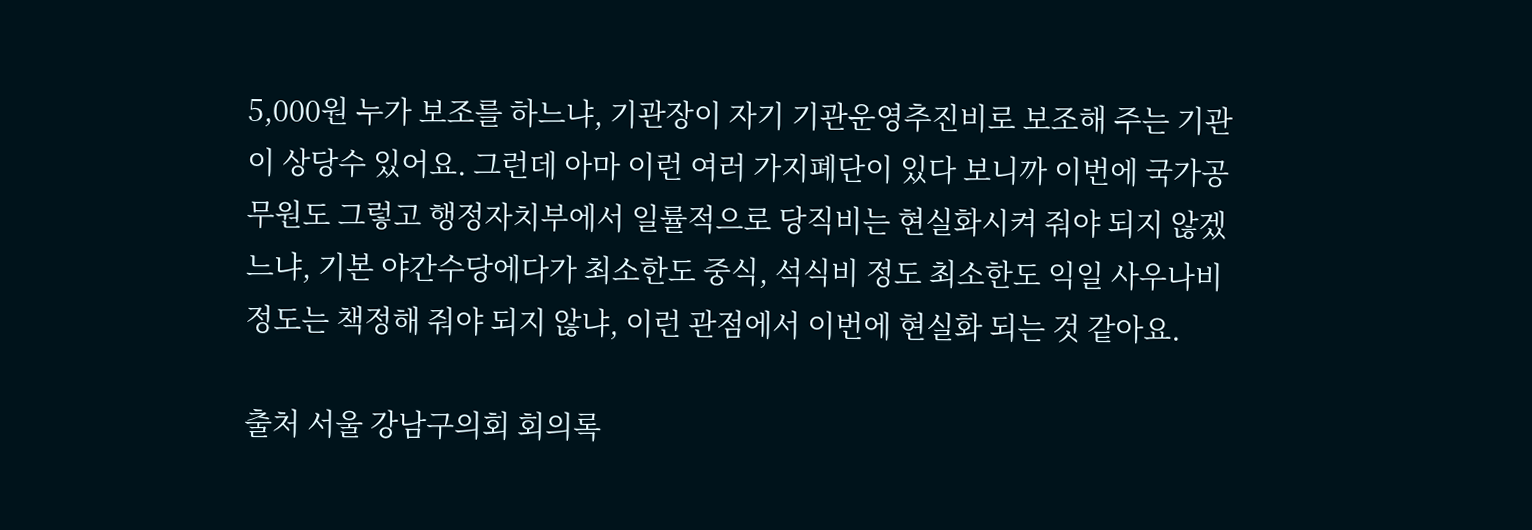5,000원 누가 보조를 하느냐, 기관장이 자기 기관운영추진비로 보조해 주는 기관이 상당수 있어요. 그런데 아마 이런 여러 가지폐단이 있다 보니까 이번에 국가공무원도 그렇고 행정자치부에서 일률적으로 당직비는 현실화시켜 줘야 되지 않겠느냐, 기본 야간수당에다가 최소한도 중식, 석식비 정도 최소한도 익일 사우나비 정도는 책정해 줘야 되지 않냐, 이런 관점에서 이번에 현실화 되는 것 같아요.

출처 서울 강남구의회 회의록